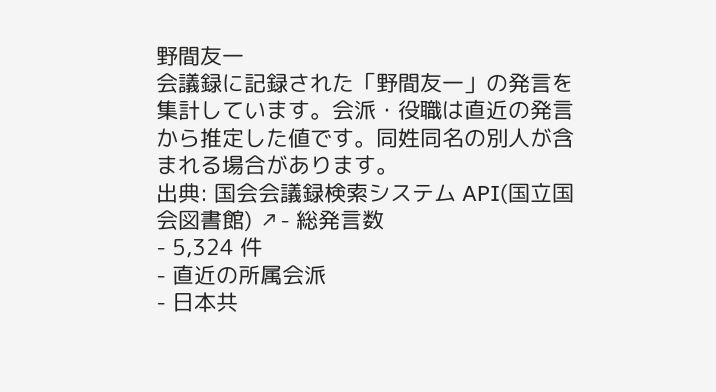野間友一
会議録に記録された「野間友一」の発言を集計しています。会派・役職は直近の発言から推定した値です。同姓同名の別人が含まれる場合があります。
出典: 国会会議録検索システム API(国立国会図書館) ↗- 総発言数
- 5,324 件
- 直近の所属会派
- 日本共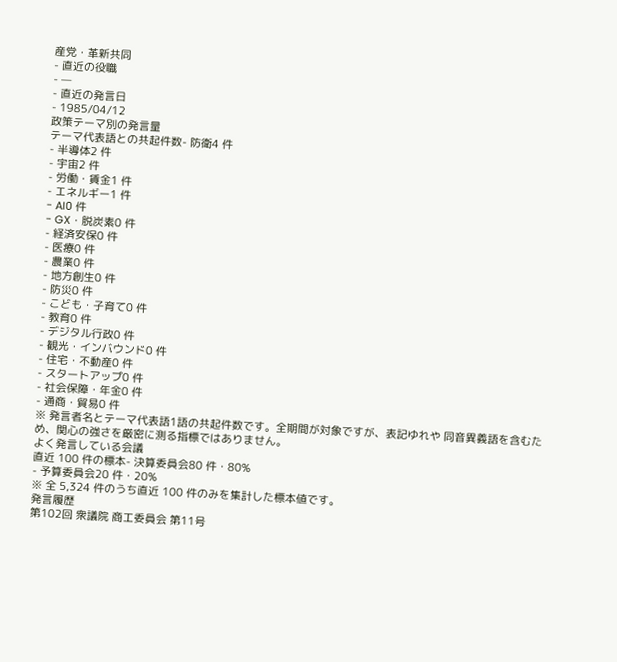産党・革新共同
- 直近の役職
- —
- 直近の発言日
- 1985/04/12
政策テーマ別の発言量
テーマ代表語との共起件数- 防衛4 件
- 半導体2 件
- 宇宙2 件
- 労働・賃金1 件
- エネルギー1 件
- AI0 件
- GX・脱炭素0 件
- 経済安保0 件
- 医療0 件
- 農業0 件
- 地方創生0 件
- 防災0 件
- こども・子育て0 件
- 教育0 件
- デジタル行政0 件
- 観光・インバウンド0 件
- 住宅・不動産0 件
- スタートアップ0 件
- 社会保障・年金0 件
- 通商・貿易0 件
※ 発言者名とテーマ代表語1語の共起件数です。全期間が対象ですが、表記ゆれや 同音異義語を含むため、関心の強さを厳密に測る指標ではありません。
よく発言している会議
直近 100 件の標本- 決算委員会80 件・80%
- 予算委員会20 件・20%
※ 全 5,324 件のうち直近 100 件のみを集計した標本値です。
発言履歴
第102回 衆議院 商工委員会 第11号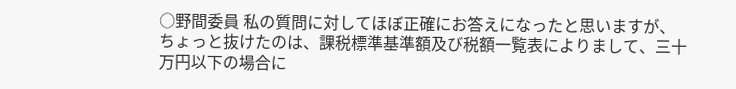○野間委員 私の質問に対してほぼ正確にお答えになったと思いますが、ちょっと抜けたのは、課税標準基準額及び税額一覧表によりまして、三十万円以下の場合に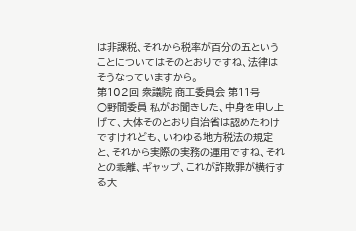は非課税、それから税率が百分の五ということについてはそのとおりですね、法律はそうなっていますから。
第102回 衆議院 商工委員会 第11号
○野間委員 私がお聞きした、中身を申し上げて、大体そのとおり自治省は認めたわけですけれども、いわゆる地方税法の規定と、それから実際の実務の運用ですね、それとの乖離、ギャップ、これが詐欺罪が横行する大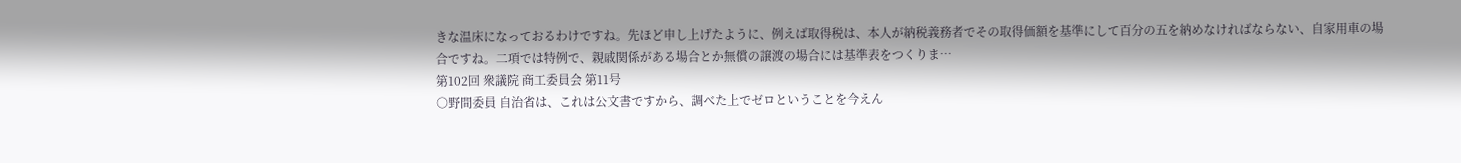きな温床になっておるわけですね。先ほど申し上げたように、例えば取得税は、本人が納税義務者でその取得価額を基準にして百分の五を納めなければならない、自家用車の場合ですね。二項では特例で、親戚関係がある場合とか無償の譲渡の場合には基準表をつくりま…
第102回 衆議院 商工委員会 第11号
○野間委員 自治省は、これは公文書ですから、調べた上でゼロということを今えん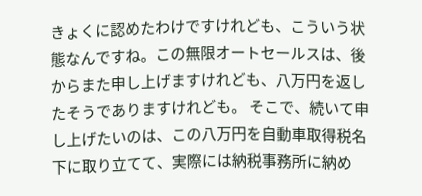きょくに認めたわけですけれども、こういう状態なんですね。この無限オートセールスは、後からまた申し上げますけれども、八万円を返したそうでありますけれども。 そこで、続いて申し上げたいのは、この八万円を自動車取得税名下に取り立てて、実際には納税事務所に納め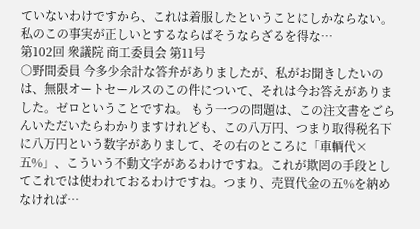ていないわけですから、これは着服したということにしかならない。私のこの事実が正しいとするならばそうならざるを得な…
第102回 衆議院 商工委員会 第11号
○野間委員 今多少余計な答弁がありましたが、私がお聞きしたいのは、無限オートセールスのこの件について、それは今お答えがありました。ゼロということですね。 もう一つの問題は、この注文書をごらんいただいたらわかりますけれども、この八万円、つまり取得税名下に八万円という数字がありまして、その右のところに「車輌代×五%」、こういう不動文字があるわけですね。これが欺罔の手段としてこれでは使われておるわけですね。つまり、売買代金の五%を納めなければ…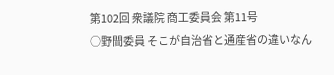第102回 衆議院 商工委員会 第11号
○野間委員 そこが自治省と通産省の違いなん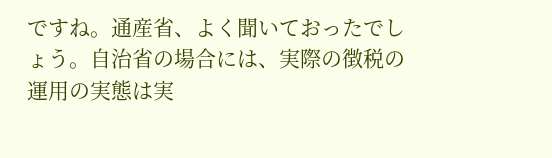ですね。通産省、よく聞いておったでしょう。自治省の場合には、実際の徴税の運用の実態は実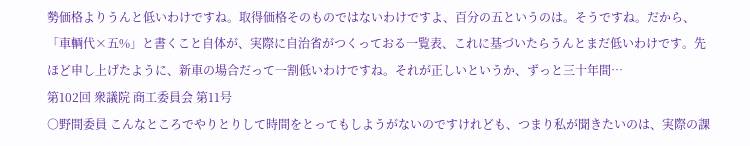勢価格よりうんと低いわけですね。取得価格そのものではないわけですよ、百分の五というのは。そうですね。だから、「車輌代×五%」と書くこと自体が、実際に自治省がつくっておる一覧表、これに基づいたらうんとまだ低いわけです。先ほど申し上げたように、新車の場合だって一割低いわけですね。それが正しいというか、ずっと三十年間…
第102回 衆議院 商工委員会 第11号
○野間委員 こんなところでやりとりして時間をとってもしようがないのですけれども、つまり私が聞きたいのは、実際の課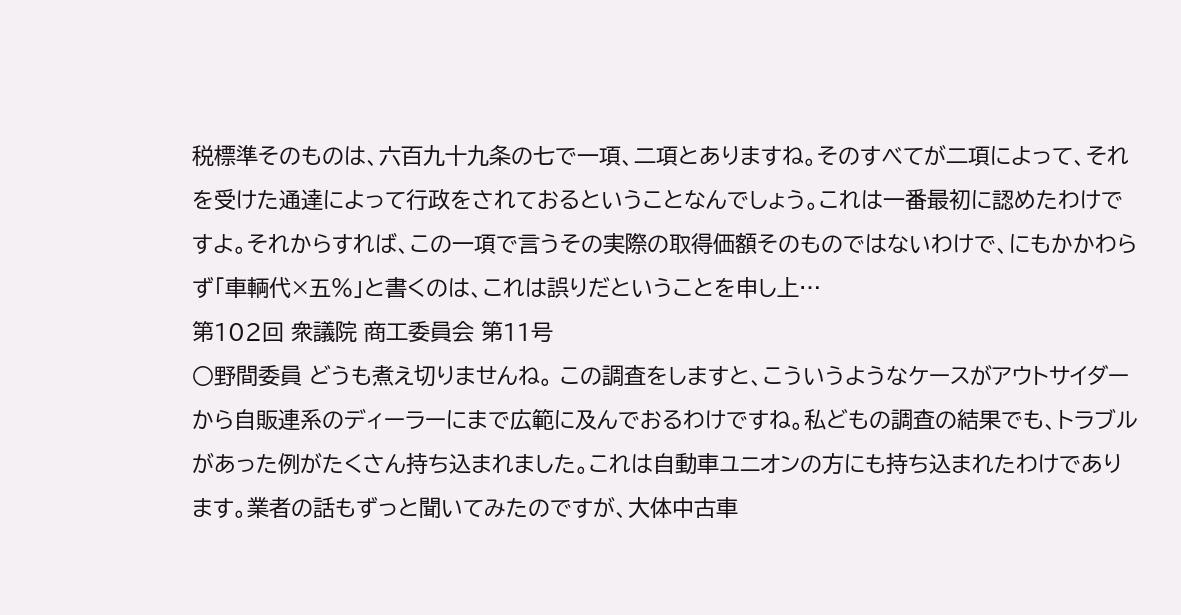税標準そのものは、六百九十九条の七で一項、二項とありますね。そのすべてが二項によって、それを受けた通達によって行政をされておるということなんでしょう。これは一番最初に認めたわけですよ。それからすれば、この一項で言うその実際の取得価額そのものではないわけで、にもかかわらず「車輌代×五%」と書くのは、これは誤りだということを申し上…
第102回 衆議院 商工委員会 第11号
○野間委員 どうも煮え切りませんね。 この調査をしますと、こういうようなケースがアウトサイダーから自販連系のディーラーにまで広範に及んでおるわけですね。私どもの調査の結果でも、トラブルがあった例がたくさん持ち込まれました。これは自動車ユニオンの方にも持ち込まれたわけであります。業者の話もずっと聞いてみたのですが、大体中古車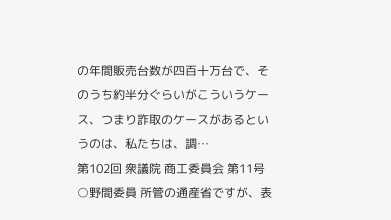の年間販売台数が四百十万台で、そのうち約半分ぐらいがこういうケース、つまり詐取のケースがあるというのは、私たちは、調…
第102回 衆議院 商工委員会 第11号
○野間委員 所管の通産省ですが、表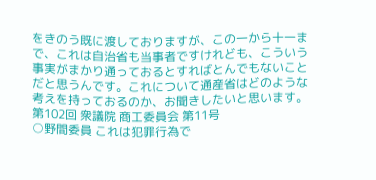をきのう既に渡しておりますが、この一から十一まで、これは自治省も当事者ですけれども、こういう事実がまかり通っておるとすればとんでもないことだと思うんです。これについて通産省はどのような考えを持っておるのか、お聞きしたいと思います。
第102回 衆議院 商工委員会 第11号
○野間委員 これは犯罪行為で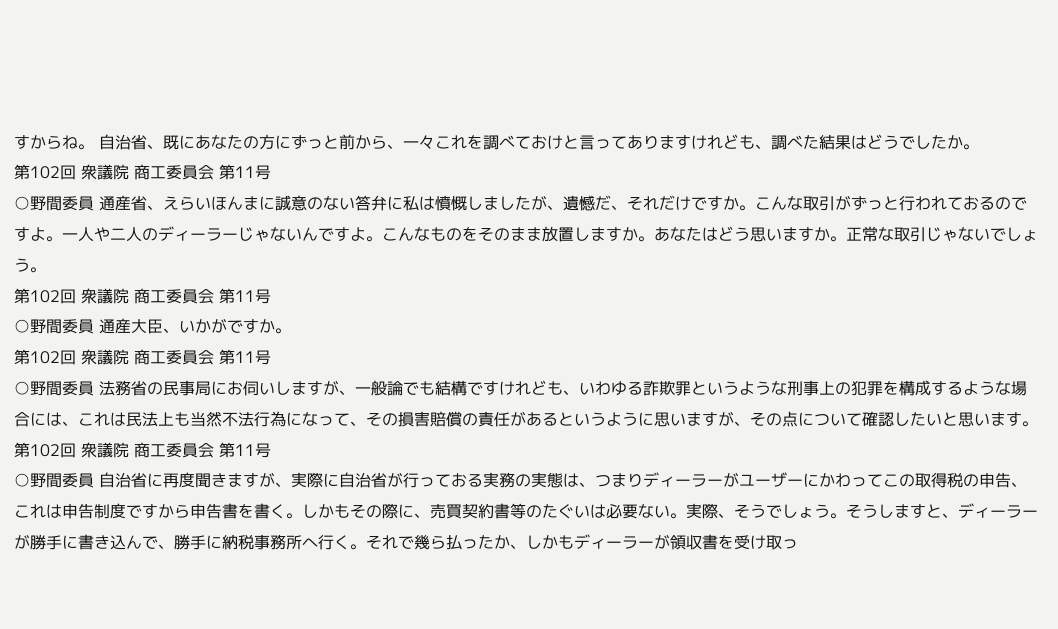すからね。 自治省、既にあなたの方にずっと前から、一々これを調べておけと言ってありますけれども、調べた結果はどうでしたか。
第102回 衆議院 商工委員会 第11号
○野間委員 通産省、えらいほんまに誠意のない答弁に私は憤慨しましたが、遺憾だ、それだけですか。こんな取引がずっと行われておるのですよ。一人や二人のディーラーじゃないんですよ。こんなものをそのまま放置しますか。あなたはどう思いますか。正常な取引じゃないでしょう。
第102回 衆議院 商工委員会 第11号
○野間委員 通産大臣、いかがですか。
第102回 衆議院 商工委員会 第11号
○野間委員 法務省の民事局にお伺いしますが、一般論でも結構ですけれども、いわゆる詐欺罪というような刑事上の犯罪を構成するような場合には、これは民法上も当然不法行為になって、その損害賠償の責任があるというように思いますが、その点について確認したいと思います。
第102回 衆議院 商工委員会 第11号
○野間委員 自治省に再度聞きますが、実際に自治省が行っておる実務の実態は、つまりディーラーがユーザーにかわってこの取得税の申告、これは申告制度ですから申告書を書く。しかもその際に、売買契約書等のたぐいは必要ない。実際、そうでしょう。そうしますと、ディーラーが勝手に書き込んで、勝手に納税事務所へ行く。それで幾ら払ったか、しかもディーラーが領収書を受け取っ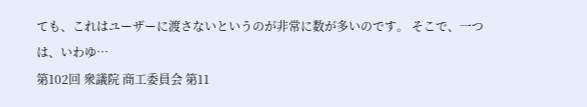ても、これはユーザーに渡さないというのが非常に数が多いのです。 そこで、一つは、いわゆ…
第102回 衆議院 商工委員会 第11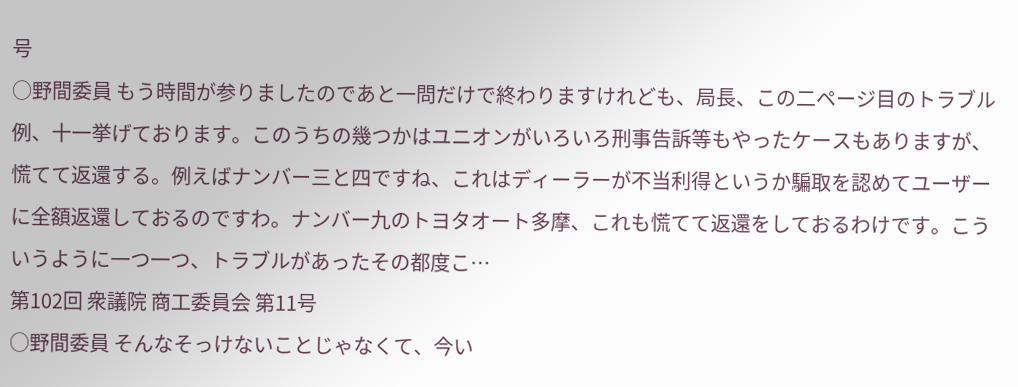号
○野間委員 もう時間が参りましたのであと一問だけで終わりますけれども、局長、この二ページ目のトラブル例、十一挙げております。このうちの幾つかはユニオンがいろいろ刑事告訴等もやったケースもありますが、慌てて返還する。例えばナンバー三と四ですね、これはディーラーが不当利得というか騙取を認めてユーザーに全額返還しておるのですわ。ナンバー九のトヨタオート多摩、これも慌てて返還をしておるわけです。こういうように一つ一つ、トラブルがあったその都度こ…
第102回 衆議院 商工委員会 第11号
○野間委員 そんなそっけないことじゃなくて、今い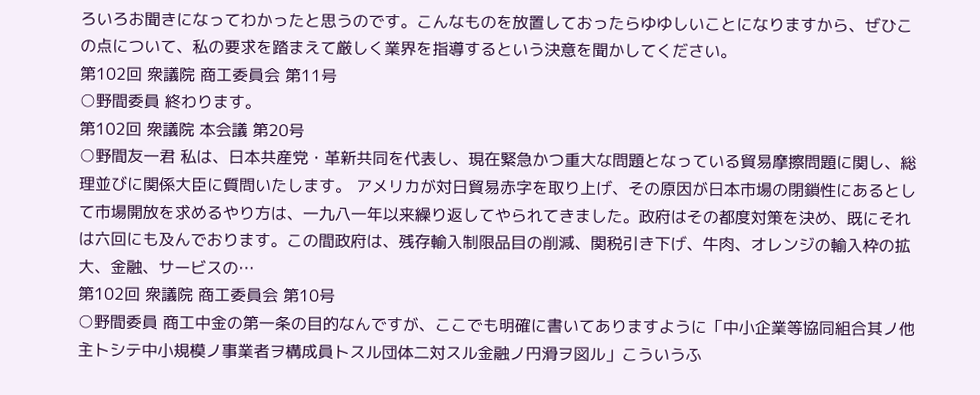ろいろお聞きになってわかったと思うのです。こんなものを放置しておったらゆゆしいことになりますから、ぜひこの点について、私の要求を踏まえて厳しく業界を指導するという決意を聞かしてください。
第102回 衆議院 商工委員会 第11号
○野間委員 終わります。
第102回 衆議院 本会議 第20号
○野間友一君 私は、日本共産党・革新共同を代表し、現在緊急かつ重大な問題となっている貿易摩擦問題に関し、総理並びに関係大臣に質問いたします。 アメリカが対日貿易赤字を取り上げ、その原因が日本市場の閉鎖性にあるとして市場開放を求めるやり方は、一九八一年以来繰り返してやられてきました。政府はその都度対策を決め、既にそれは六回にも及んでおります。この間政府は、残存輸入制限品目の削減、関税引き下げ、牛肉、オレンジの輸入枠の拡大、金融、サービスの…
第102回 衆議院 商工委員会 第10号
○野間委員 商工中金の第一条の目的なんですが、ここでも明確に書いてありますように「中小企業等協同組合其ノ他主トシテ中小規模ノ事業者ヲ構成員トスル団体二対スル金融ノ円滑ヲ図ル」こういうふ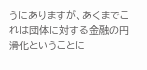うにありますが、あくまでこれは団体に対する金融の円滑化ということに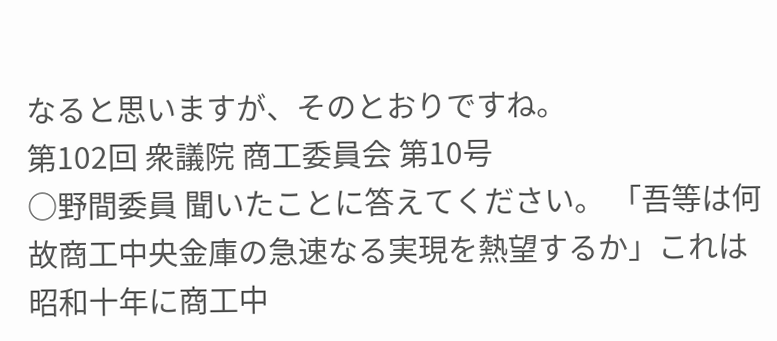なると思いますが、そのとおりですね。
第102回 衆議院 商工委員会 第10号
○野間委員 聞いたことに答えてください。 「吾等は何故商工中央金庫の急速なる実現を熱望するか」これは昭和十年に商工中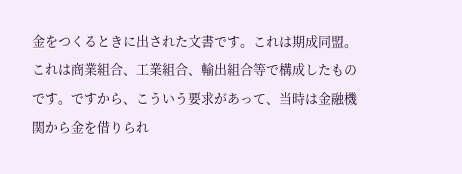金をつくるときに出された文書です。これは期成同盟。これは商業組合、工業組合、輸出組合等で構成したものです。ですから、こういう要求があって、当時は金融機関から金を借りられ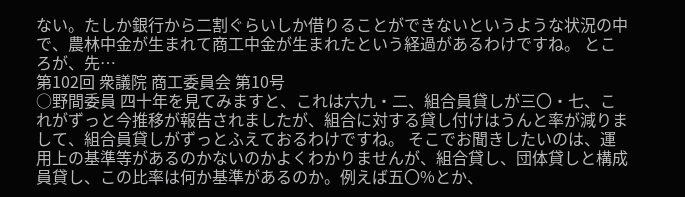ない。たしか銀行から二割ぐらいしか借りることができないというような状況の中で、農林中金が生まれて商工中金が生まれたという経過があるわけですね。 ところが、先…
第102回 衆議院 商工委員会 第10号
○野間委員 四十年を見てみますと、これは六九・二、組合員貸しが三〇・七、これがずっと今推移が報告されましたが、組合に対する貸し付けはうんと率が減りまして、組合員貸しがずっとふえておるわけですね。 そこでお聞きしたいのは、運用上の基準等があるのかないのかよくわかりませんが、組合貸し、団体貸しと構成員貸し、この比率は何か基準があるのか。例えば五〇%とか、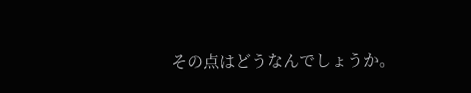その点はどうなんでしょうか。